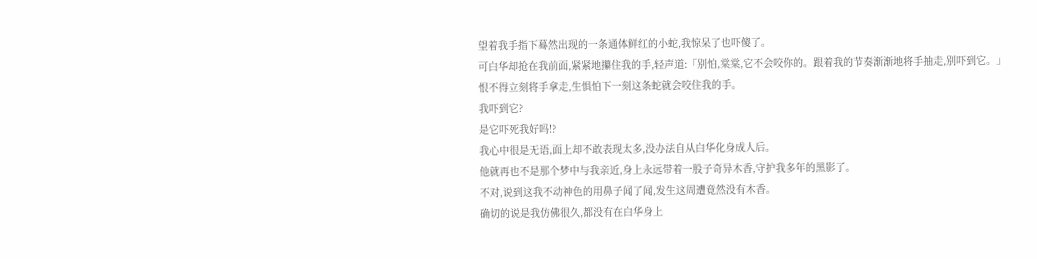望着我手指下蓦然出现的一条通体鲜红的小蛇,我惊呆了也吓傻了。
可白华却抢在我前面,紧紧地攥住我的手,轻声道:「别怕,棠棠,它不会咬你的。跟着我的节奏渐渐地将手抽走,别吓到它。」
恨不得立刻将手拿走,生惧怕下一刻这条蛇就会咬住我的手。
我吓到它?
是它吓死我好吗!?
我心中很是无语,面上却不敢表现太多,没办法自从白华化身成人后。
他就再也不是那个梦中与我亲近,身上永远带着一股子奇异木香,守护我多年的黑影了。
不对,说到这我不动神色的用鼻子闻了闻,发生这周遭竟然没有木香。
确切的说是我仿佛很久,都没有在白华身上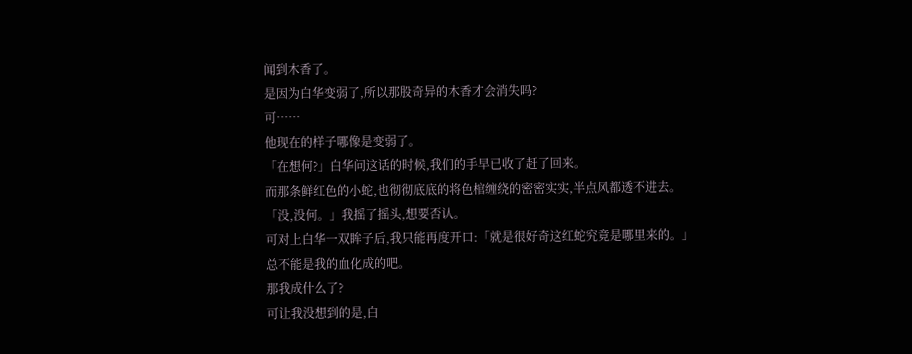闻到木香了。
是因为白华变弱了,所以那股奇异的木香才会消失吗?
可……
他现在的样子哪像是变弱了。
「在想何?」白华问这话的时候,我们的手早已收了赶了回来。
而那条鲜红色的小蛇,也彻彻底底的将色棺缠绕的密密实实,半点风都透不进去。
「没,没何。」我摇了摇头,想要否认。
可对上白华一双眸子后,我只能再度开口:「就是很好奇这红蛇究竟是哪里来的。」
总不能是我的血化成的吧。
那我成什么了?
可让我没想到的是,白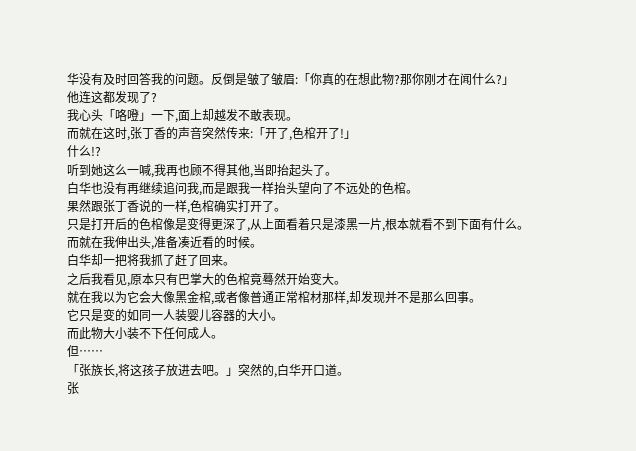华没有及时回答我的问题。反倒是皱了皱眉:「你真的在想此物?那你刚才在闻什么?」
他连这都发现了?
我心头「咯噔」一下,面上却越发不敢表现。
而就在这时,张丁香的声音突然传来:「开了,色棺开了!」
什么!?
听到她这么一喊,我再也顾不得其他,当即抬起头了。
白华也没有再继续追问我,而是跟我一样抬头望向了不远处的色棺。
果然跟张丁香说的一样,色棺确实打开了。
只是打开后的色棺像是变得更深了,从上面看着只是漆黑一片,根本就看不到下面有什么。
而就在我伸出头,准备凑近看的时候。
白华却一把将我抓了赶了回来。
之后我看见,原本只有巴掌大的色棺竟蓦然开始变大。
就在我以为它会大像黑金棺,或者像普通正常棺材那样,却发现并不是那么回事。
它只是变的如同一人装婴儿容器的大小。
而此物大小装不下任何成人。
但……
「张族长,将这孩子放进去吧。」突然的,白华开口道。
张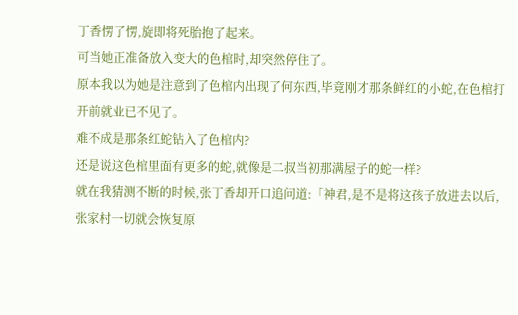丁香愣了愣,旋即将死胎抱了起来。
可当她正准备放入变大的色棺时,却突然停住了。
原本我以为她是注意到了色棺内出现了何东西,毕竟刚才那条鲜红的小蛇,在色棺打开前就业已不见了。
难不成是那条红蛇钻入了色棺内?
还是说这色棺里面有更多的蛇,就像是二叔当初那满屋子的蛇一样?
就在我猜测不断的时候,张丁香却开口追问道:「神君,是不是将这孩子放进去以后,张家村一切就会恢复原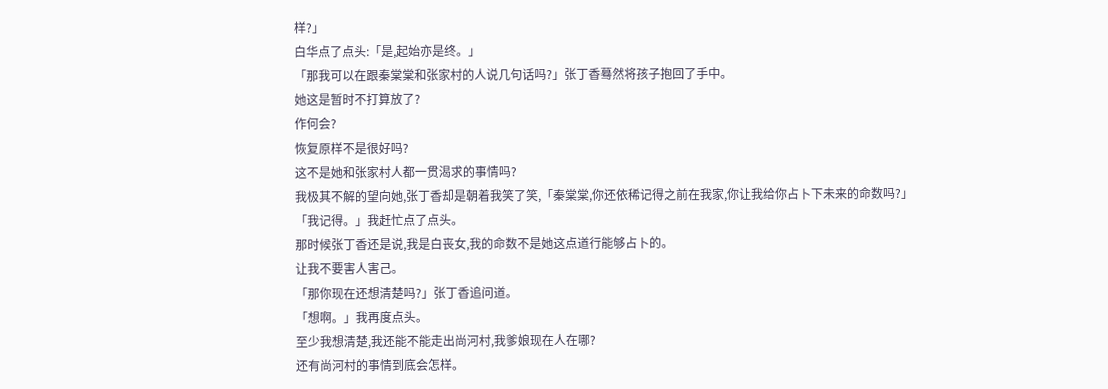样?」
白华点了点头:「是,起始亦是终。」
「那我可以在跟秦棠棠和张家村的人说几句话吗?」张丁香蓦然将孩子抱回了手中。
她这是暂时不打算放了?
作何会?
恢复原样不是很好吗?
这不是她和张家村人都一贯渴求的事情吗?
我极其不解的望向她,张丁香却是朝着我笑了笑,「秦棠棠,你还依稀记得之前在我家,你让我给你占卜下未来的命数吗?」
「我记得。」我赶忙点了点头。
那时候张丁香还是说,我是白丧女,我的命数不是她这点道行能够占卜的。
让我不要害人害己。
「那你现在还想清楚吗?」张丁香追问道。
「想啊。」我再度点头。
至少我想清楚,我还能不能走出尚河村,我爹娘现在人在哪?
还有尚河村的事情到底会怎样。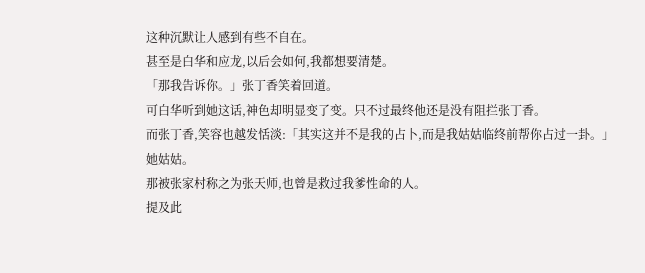这种沉默让人感到有些不自在。
甚至是白华和应龙,以后会如何,我都想要清楚。
「那我告诉你。」张丁香笑着回道。
可白华听到她这话,神色却明显变了变。只不过最终他还是没有阻拦张丁香。
而张丁香,笑容也越发恬淡:「其实这并不是我的占卜,而是我姑姑临终前帮你占过一卦。」
她姑姑。
那被张家村称之为张天师,也曾是救过我爹性命的人。
提及此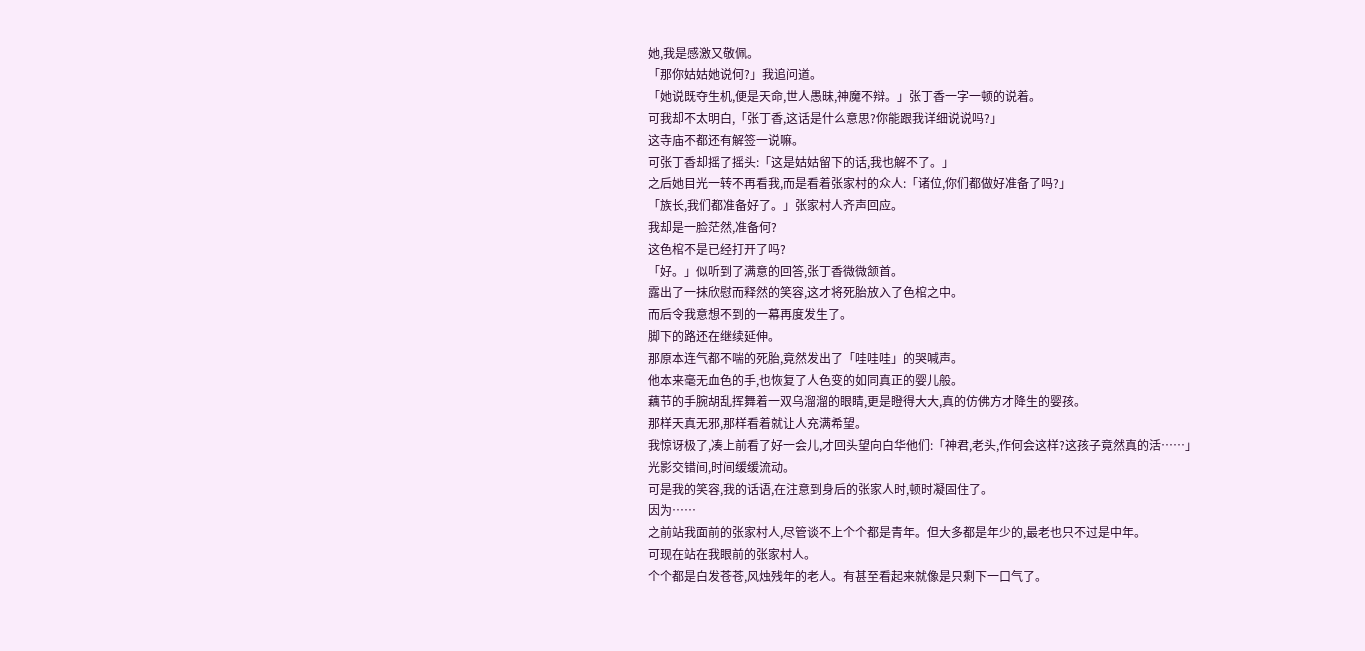她,我是感激又敬佩。
「那你姑姑她说何?」我追问道。
「她说既夺生机,便是天命,世人愚昧,神魔不辩。」张丁香一字一顿的说着。
可我却不太明白,「张丁香,这话是什么意思?你能跟我详细说说吗?」
这寺庙不都还有解签一说嘛。
可张丁香却摇了摇头:「这是姑姑留下的话,我也解不了。」
之后她目光一转不再看我,而是看着张家村的众人:「诸位,你们都做好准备了吗?」
「族长,我们都准备好了。」张家村人齐声回应。
我却是一脸茫然,准备何?
这色棺不是已经打开了吗?
「好。」似听到了满意的回答,张丁香微微颔首。
露出了一抹欣慰而释然的笑容,这才将死胎放入了色棺之中。
而后令我意想不到的一幕再度发生了。
脚下的路还在继续延伸。
那原本连气都不喘的死胎,竟然发出了「哇哇哇」的哭喊声。
他本来毫无血色的手,也恢复了人色变的如同真正的婴儿般。
藕节的手腕胡乱挥舞着一双乌溜溜的眼睛,更是瞪得大大,真的仿佛方才降生的婴孩。
那样天真无邪,那样看着就让人充满希望。
我惊讶极了,凑上前看了好一会儿,才回头望向白华他们:「神君,老头,作何会这样?这孩子竟然真的活……」
光影交错间,时间缓缓流动。
可是我的笑容,我的话语,在注意到身后的张家人时,顿时凝固住了。
因为……
之前站我面前的张家村人,尽管谈不上个个都是青年。但大多都是年少的,最老也只不过是中年。
可现在站在我眼前的张家村人。
个个都是白发苍苍,风烛残年的老人。有甚至看起来就像是只剩下一口气了。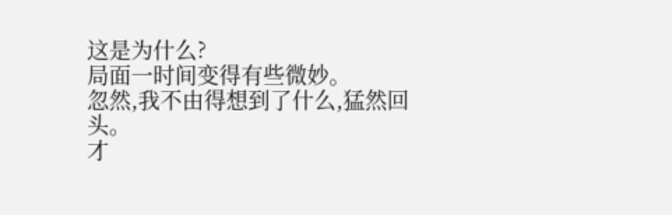这是为什么?
局面一时间变得有些微妙。
忽然,我不由得想到了什么,猛然回头。
才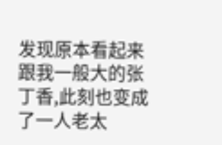发现原本看起来跟我一般大的张丁香,此刻也变成了一人老太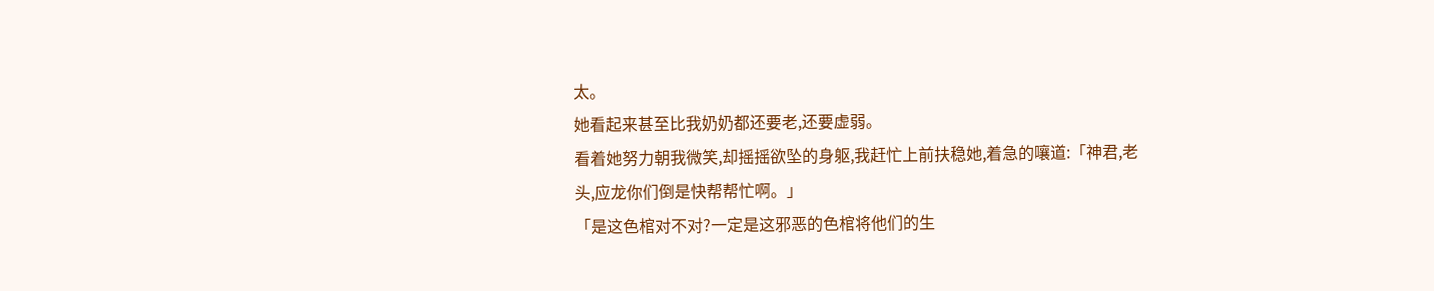太。
她看起来甚至比我奶奶都还要老,还要虚弱。
看着她努力朝我微笑,却摇摇欲坠的身躯,我赶忙上前扶稳她,着急的嚷道:「神君,老头,应龙你们倒是快帮帮忙啊。」
「是这色棺对不对?一定是这邪恶的色棺将他们的生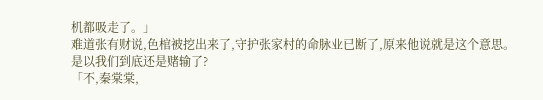机都吸走了。」
难道张有财说,色棺被挖出来了,守护张家村的命脉业已断了,原来他说就是这个意思。
是以我们到底还是赌输了?
「不,秦棠棠,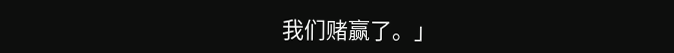我们赌赢了。」